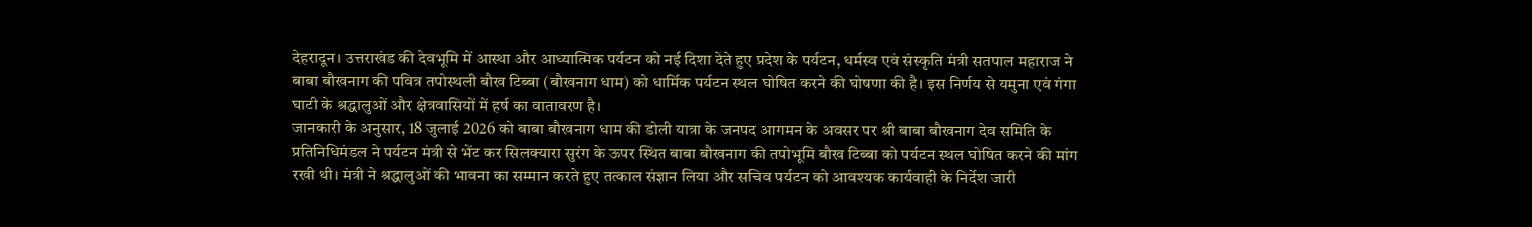देहरादून। उत्तराखंड की देवभूमि में आस्था और आध्यात्मिक पर्यटन को नई दिशा देते हुए प्रदेश के पर्यटन, धर्मस्व एवं संस्कृति मंत्री सतपाल महाराज ने बाबा बौखनाग की पवित्र तपोस्थली बौख टिब्बा (बौखनाग धाम) को धार्मिक पर्यटन स्थल घोषित करने की घोषणा की है। इस निर्णय से यमुना एवं गंगा घाटी के श्रद्धालुओं और क्षेत्रवासियों में हर्ष का वातावरण है।
जानकारी के अनुसार, 18 जुलाई 2026 को बाबा बौखनाग धाम की डोली यात्रा के जनपद आगमन के अवसर पर श्री बाबा बौखनाग देव समिति के प्रतिनिधिमंडल ने पर्यटन मंत्री से भेंट कर सिलक्यारा सुरंग के ऊपर स्थित बाबा बौखनाग की तपोभूमि बौख टिब्बा को पर्यटन स्थल घोषित करने की मांग रखी थी। मंत्री ने श्रद्धालुओं की भावना का सम्मान करते हुए तत्काल संज्ञान लिया और सचिव पर्यटन को आवश्यक कार्यवाही के निर्देश जारी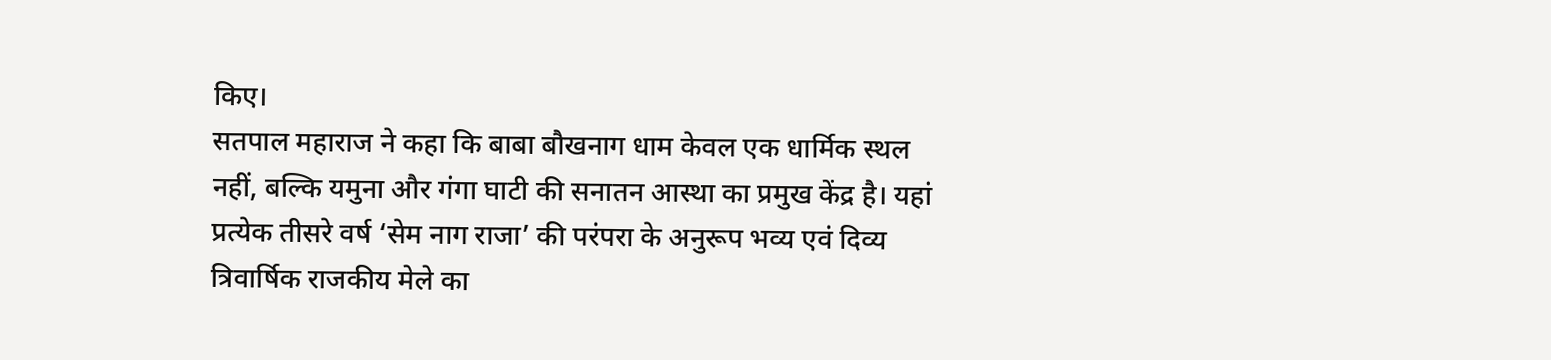किए।
सतपाल महाराज ने कहा कि बाबा बौखनाग धाम केवल एक धार्मिक स्थल नहीं, बल्कि यमुना और गंगा घाटी की सनातन आस्था का प्रमुख केंद्र है। यहां प्रत्येक तीसरे वर्ष ‘सेम नाग राजा’ की परंपरा के अनुरूप भव्य एवं दिव्य त्रिवार्षिक राजकीय मेले का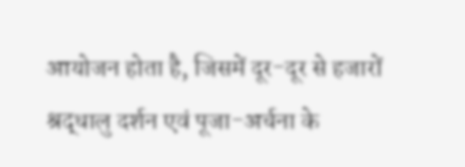आयोजन होता है, जिसमें दूर-दूर से हजारों श्रद्धालु दर्शन एवं पूजा-अर्चना के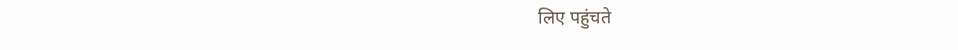लिए पहुंचते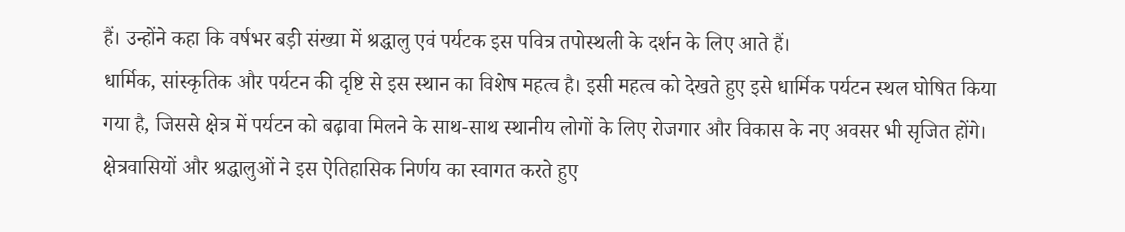हैं। उन्होंने कहा कि वर्षभर बड़ी संख्या में श्रद्धालु एवं पर्यटक इस पवित्र तपोस्थली के दर्शन के लिए आते हैं।
धार्मिक, सांस्कृतिक और पर्यटन की दृष्टि से इस स्थान का विशेष महत्व है। इसी महत्व को देखते हुए इसे धार्मिक पर्यटन स्थल घोषित किया गया है, जिससे क्षेत्र में पर्यटन को बढ़ावा मिलने के साथ-साथ स्थानीय लोगों के लिए रोजगार और विकास के नए अवसर भी सृजित होंगे। क्षेत्रवासियों और श्रद्धालुओं ने इस ऐतिहासिक निर्णय का स्वागत करते हुए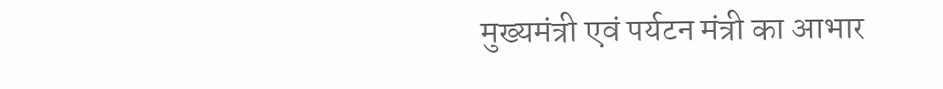मुख्यमंत्री एवं पर्यटन मंत्री का आभार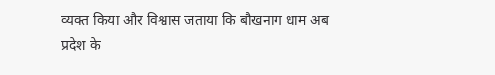व्यक्त किया और विश्वास जताया कि बौखनाग धाम अब प्रदेश के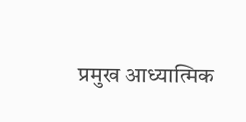प्रमुख आध्यात्मिक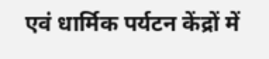एवं धार्मिक पर्यटन केंद्रों में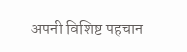अपनी विशिष्ट पहचान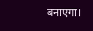बनाएगा।